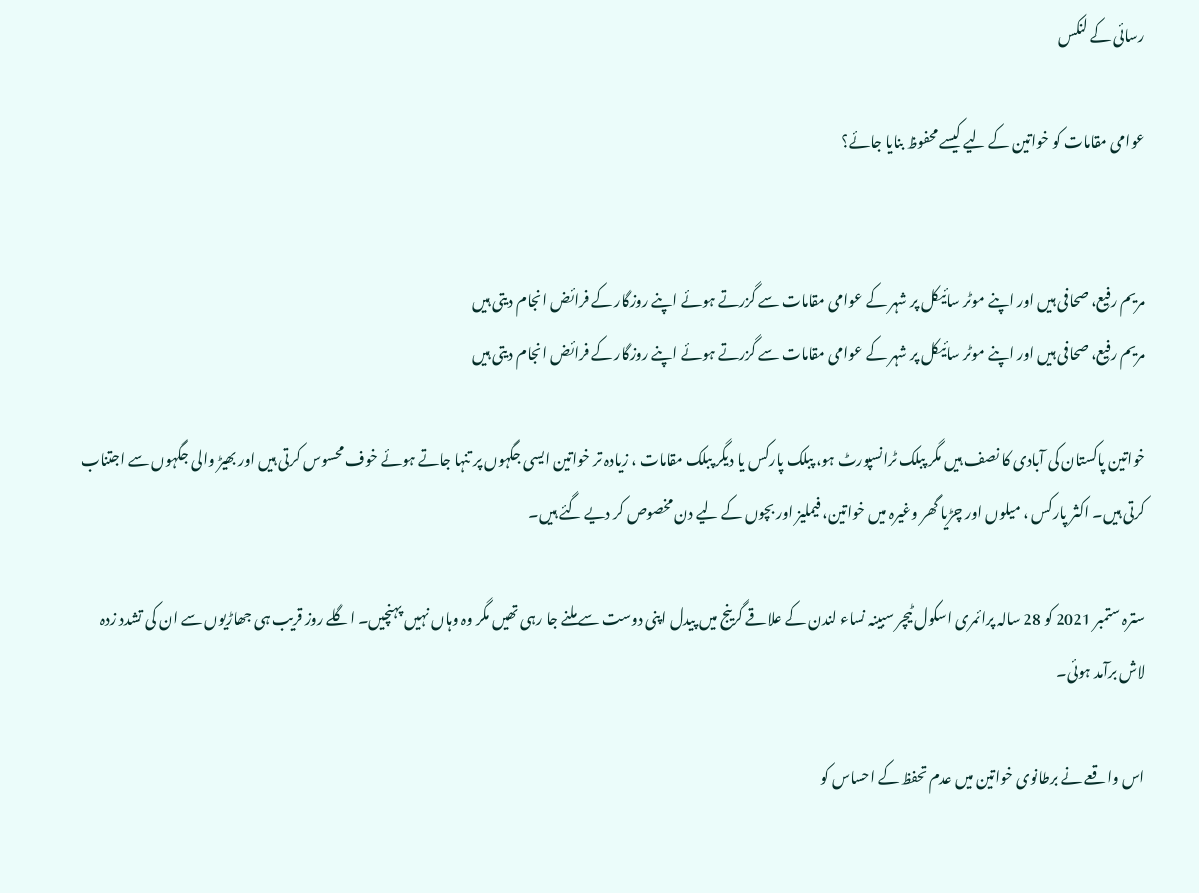رسائی کے لنکس

عوامی مقامات کو خواتین کے لیے کیسے محفوظ بنایا جائے؟


مریم رفیع، صحافی ہیں اور اپنے موٹر سائیکل پر شہر کے عوامی مقامات سے گزرتے ہوئے اپنے روزگار کے فرائض انجام دیتی ہیں
مریم رفیع، صحافی ہیں اور اپنے موٹر سائیکل پر شہر کے عوامی مقامات سے گزرتے ہوئے اپنے روزگار کے فرائض انجام دیتی ہیں

خواتین پاکستان کی آبادی کا نصف ہیں مگر پبلک ٹرانسپورٹ ہو، پبلک پارکس یا دیگر پبلک مقامات ، زیادہ تر خواتین ایسی جگہوں پر تنہا جاتے ہوئے خوف محسوس کرتی ہیں اور بھیڑ والی جگہوں سے اجتناب کرتی ہیں۔ اکثر پارکس ، میلوں اور چڑیا گھر وغیرہ میں خواتین، فیملیز اور بچوں کے لیے دن مخصوص کر دیے گئے ہیں۔

سترہ ستمبر 2021 کو 28 سالہ پرائمری اسکول ٹیچر سبینہ نساء لندن کے علاقے گرینج میں پیدل اپنی دوست سے ملنے جا رہی تھیں مگر وہ وہاں نہیں پہنچیں۔ اگلے روز قریب ہی جھاڑیوں سے ان کی تشدد زدہ لاش برآمد ہوئی۔

اس واقعے نے برطانوی خواتین میں عدم تحفظ کے احساس کو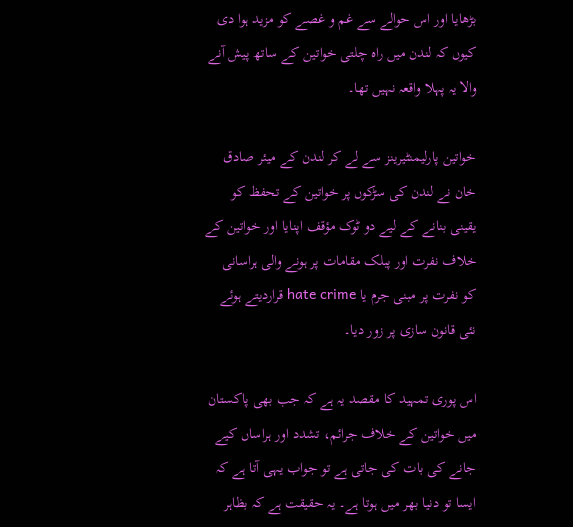بڑھایا اور اس حوالے سے غم و غصے کو مزید ہوا دی کیوں کہ لندن میں راہ چلتی خواتین کے ساتھ پیش آنے والا یہ پہلا واقعہ نہیں تھا۔

خواتین پارلیمنٹیرینز سے لے کر لندن کے میئر صادق خان نے لندن کی سڑکوں پر خواتین کے تحفظ کو یقینی بنانے کے لیے دو ٹوک مؤقف اپنایا اور خواتین کے خلاف نفرت اور پبلک مقامات پر ہونے والی ہراسانی کو نفرت پر مبنی جرم یا hate crime قراردیتے ہوئے نئی قانون سازی پر زور دیا۔

اس پوری تمہید کا مقصد یہ ہے کہ جب بھی پاکستان میں خواتین کے خلاف جرائم، تشدد اور ہراساں کیے جانے کی بات کی جاتی ہے تو جواب یہی آتا ہے کہ ایسا تو دنیا بھر میں ہوتا ہے۔ یہ حقیقت ہے کہ بظاہر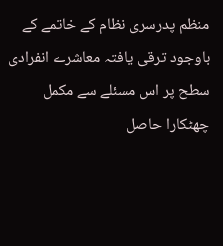منظم پدرسری نظام کے خاتمے کے باوجود ترقی یافتہ معاشرے انفرادی سطح پر اس مسئلے سے مکمل چھٹکارا حاصل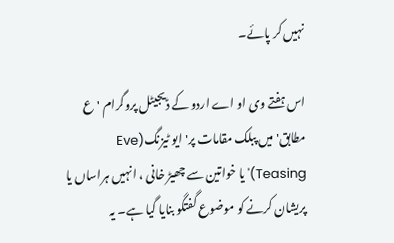نہیں کر پائے۔

اس ہفتے وی او اے اردو کے ڈیجیٹل پروگرام 'ع مطابق' میں پبلک مقامات پر'ایو ٹیزنگ(Eve Teasing)' یا خواتین سے چھیڑ خانی ، انہیں ہراساں یا پریشان کرنے کو موضوع گفتگو بنایا گیا ہے۔ یہ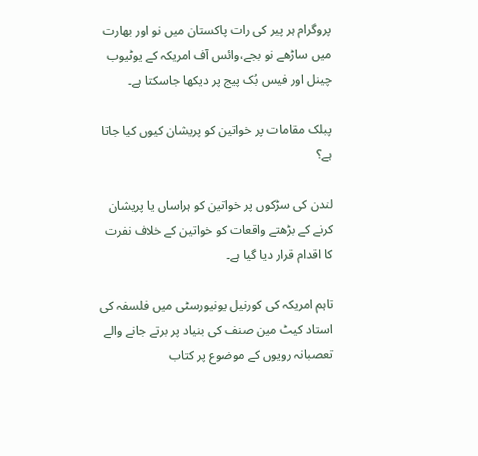پروگرام ہر پیر کی رات پاکستان میں نو اور بھارت میں ساڑھے نو بجے،وائس آف امریکہ کے یوٹیوب چینل اور فیس بُک پیج پر دیکھا جاسکتا ہے۔

پبلک مقامات پر خواتین کو پریشان کیوں کیا جاتا ہے؟

لندن کی سڑکوں پر خواتین کو ہراساں یا پریشان کرنے کے بڑھتے واقعات کو خواتین کے خلاف نفرت کا اقدام قرار دیا گیا ہے۔

تاہم امریکہ کی کورنیل یونیورسٹی میں فلسفہ کی استاد کیٹ مین صنف کی بنیاد پر برتے جانے والے تعصبانہ رویوں کے موضوع پر کتاب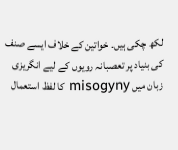لکھ چکی ہیں۔ خواتین کے خلاف ایسے صنف کی بنیاد پر تعصبانہ رویوں کے لیے انگریزی زبان میں misogyny کا لفظ استعمال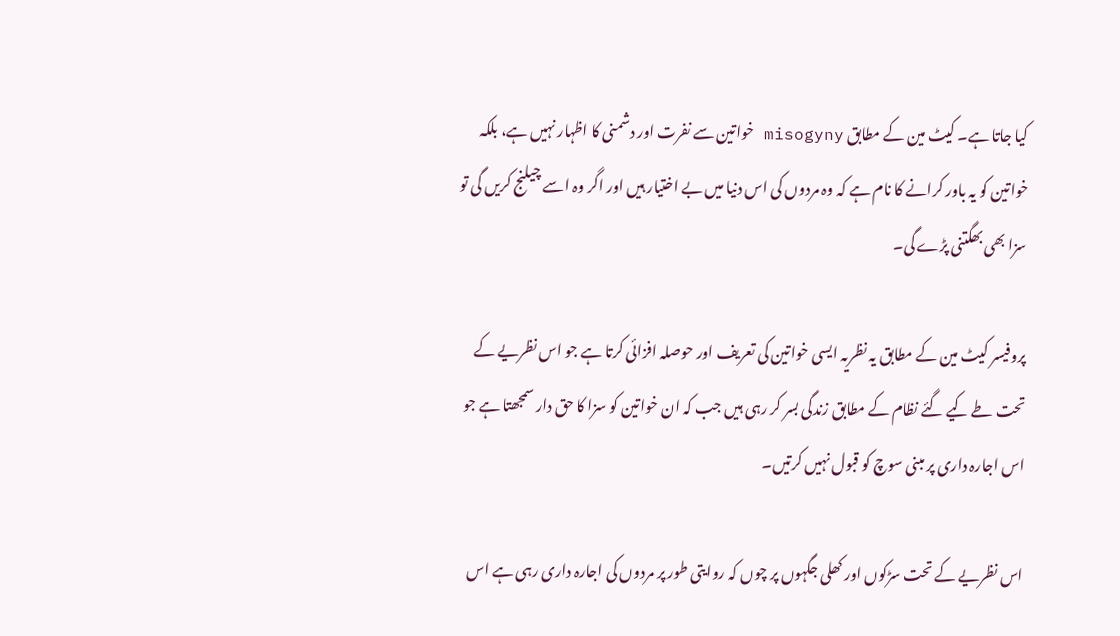کیا جاتا ہے۔ کیٹ مین کے مطابق misogyny خواتین سے نفرت اور دشمنی کا اظہار نہیں ہے، بلکہ خواتین کو یہ باور کرانے کا نام ہے کہ وہ مردوں کی اس دنیا میں بے اختیار ہیں اور اگر وہ اسے چیلنج کریں گی تو سزا بھی بھگتنی پڑے گی۔

پروفیسر کیٹ مین کے مطابق یہ نظریہ ایسی خواتین کی تعریف اور حوصلہ افزائی کرتا ہے جو اس نظریے کے تحت طے کیے گئے نظام کے مطابق زندگی بسر کر رہی ہیں جب کہ ان خواتین کو سزا کا حق دار سمجھتا ہے جو اس اجارہ داری پر مبنی سوچ کو قبول نہیں کرتیں۔

اس نظریے کے تحت سڑکوں اور کھلی جگہوں پر چوں کہ روایتی طور پر مردوں کی اجارہ داری رہی ہے اس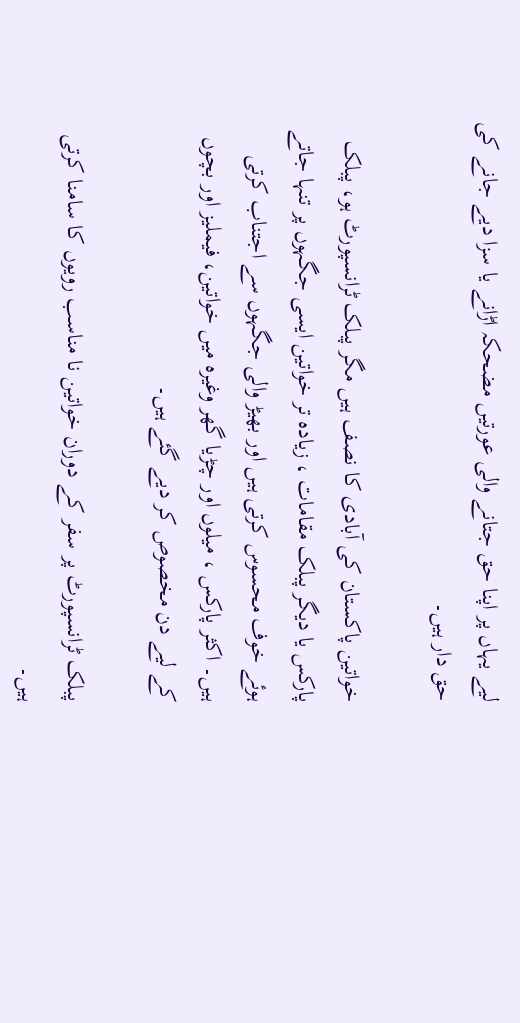لیے یہاں پر اپنا حق جتانے والی عورتیں مضحکہ اڑانے یا سزا دیے جانے کی حق دار ہیں۔

خواتین پاکستان کی آبادی کا نصف ہیں مگر پبلک ٹرانسپورٹ ہو، پبلک پارکس یا دیگر پبلک مقامات ، زیادہ تر خواتین ایسی جگہوں پر تنہا جاتے ہوئے خوف محسوس کرتی ہیں اور بھیڑ والی جگہوں سے اجتناب کرتی ہیں۔ اکثر پارکس ، میلوں اور چڑیا گھر وغیرہ میں خواتین، فیملیز اور بچوں کے لیے دن مخصوص کر دیے گئے ہیں۔

پبلک ٹرانسپورٹ پر سفر کے دوران خواتین نا مناسب رویوں کا سامنا کرتی ہیں۔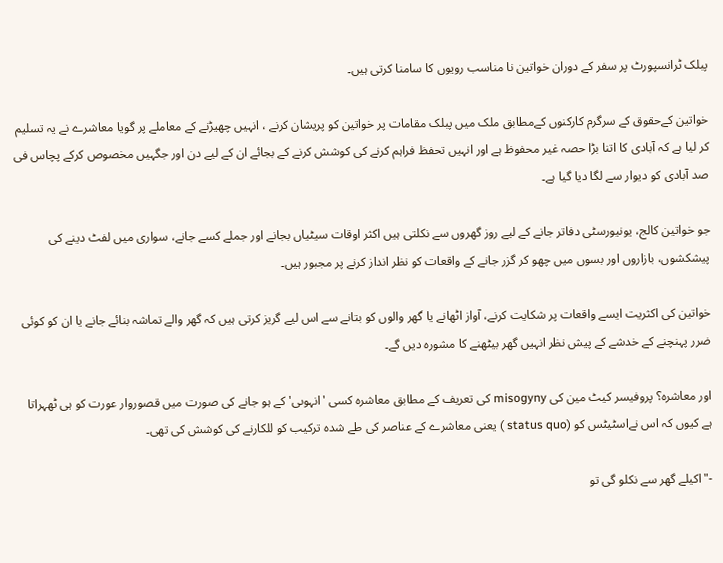پبلک ٹرانسپورٹ پر سفر کے دوران خواتین نا مناسب رویوں کا سامنا کرتی ہیں۔

خواتین کےحقوق کے سرگرم کارکنوں کےمطابق ملک میں پبلک مقامات پر خواتین کو پریشان کرنے ، انہیں چھیڑنے کے معاملے پر گویا معاشرے نے یہ تسلیم کر لیا ہے کہ آبادی کا اتنا بڑا حصہ غیر محفوظ ہے اور انہیں تحفظ فراہم کرنے کی کوشش کرنے کے بجائے ان کے لیے دن اور جگہیں مخصوص کرکے پچاس فی صد آبادی کو دیوار سے لگا دیا گیا ہے۔

جو خواتین کالج، یونیورسٹی دفاتر جانے کے لیے روز گھروں سے نکلتی ہیں اکثر اوقات سیٹیاں بجانے اور جملے کسے جانے، سواری میں لفٹ دینے کی پیشکشوں، بازاروں اور بسوں میں چھو کر گزر جانے کے واقعات کو نظر انداز کرنے پر مجبور ہیں۔

خواتین کی اکثریت ایسے واقعات پر شکایت کرنے، آواز اٹھانے یا گھر والوں کو بتانے سے اس لیے گریز کرتی ہیں کہ گھر والے تماشہ بنائے جانے یا ان کو کوئی ضرر پہنچنے کے خدشے کے پیش نظر انہیں گھر بیٹھنے کا مشورہ دیں گے۔

اور معاشرہ؟ پروفیسر کیٹ مین کی misogyny کی تعریف کے مطابق معاشرہ کسی 'انہوںی' کے ہو جانے کی صورت میں قصوروار عورت کو ہی ٹھہراتا ہے کیوں کہ اس نےاسٹیٹس کو (status quo ) یعنی معاشرے کے عناصر کی طے شدہ ترکیب کو للکارنے کی کوشش کی تھی۔

-"اکیلے گھر سے نکلو گی تو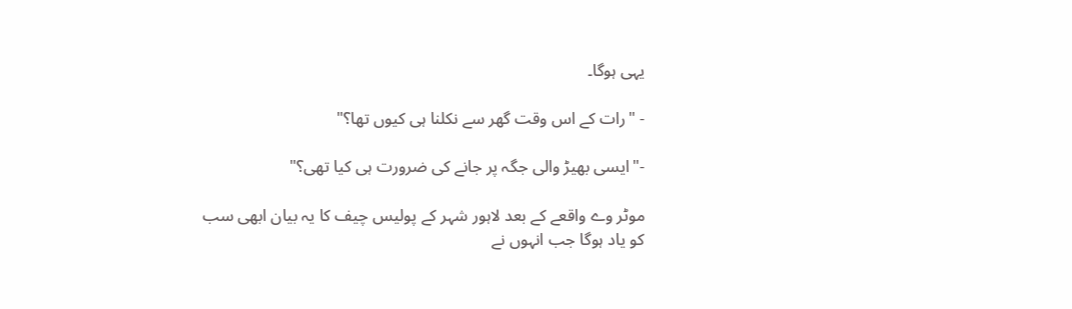یہی ہوگا۔

- "رات کے اس وقت گھر سے نکلنا ہی کیوں تھا؟"

-"ایسی بھیڑ والی جگہ پر جانے کی ضرورت ہی کیا تھی؟"

موٹر وے واقعے کے بعد لاہور شہر کے پولیس چیف کا یہ بیان ابھی سب کو یاد ہوگا جب انہوں نے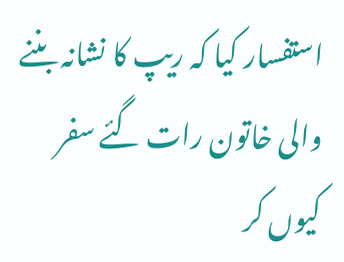استفسار کیا کہ ریپ کا نشانہ بننے والی خاتون رات گئے سفر کیوں کر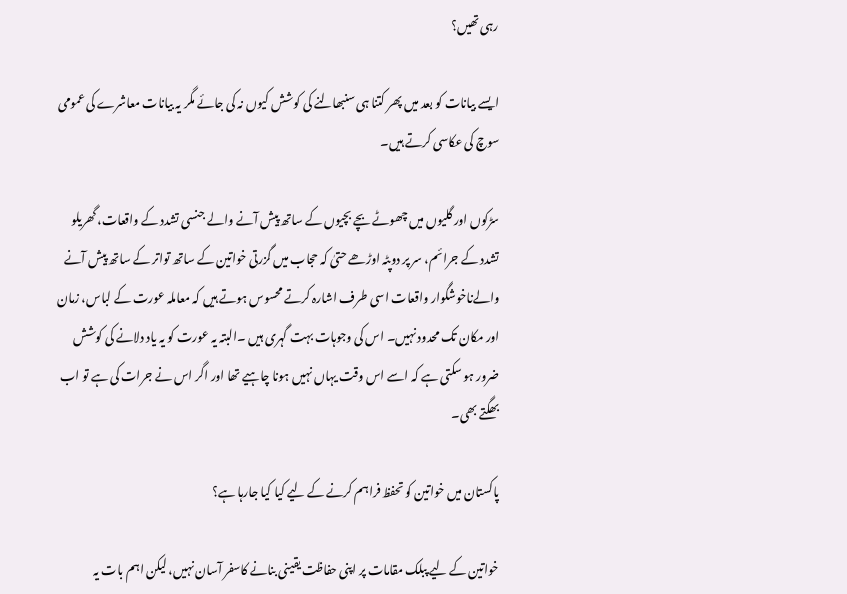رہی تھیں؟

ایسے بیانات کو بعد میں پھر کتنا ہی سنبھالنے کی کوشش کیوں نہ کی جائے مگر یہ بیانات معاشرے کی عمومی سوچ کی عکاسی کرتے ہیں۔

سڑکوں اور گلیوں میں چھوٹے بچے بچیوں کے ساتھ پیش آنے والے جنسی تشدد کے واقعات، گھریلو تشدد کے جرائم، سر پر دوپٹہ اوڑھے حتیٰ کہ حجاب میں گزرتی خواتین کے ساتھ تواتر کے ساتھ پیش آنے والےناخوشگوار واقعات اسی طرف اشارہ کرتے محسوس ہوتے ہیں کہ معاملہ عورت کے لباس، زمان اور مکان تک محدود نہیں۔ اس کی وجوہات بہت گہری ہیں ۔البتہ یہ عورت کو یہ یاد دلانے کی کوشش ضرور ہو سکتی ہے کہ اسے اس وقت یہاں نہیں ہونا چاہیے تھا اور اگر اس نے جرات کی ہے تو اب بھگتے بھی۔

پاکستان میں خواتین کو تحفظ فراہم کرنے کے لیے کیا کیا جارہا ہے؟

خواتین کے لیے پبلک مقامات پر اپنی حفاظت یقینی بنانے کاسفر آسان نہیں، لیکن اہم بات یہ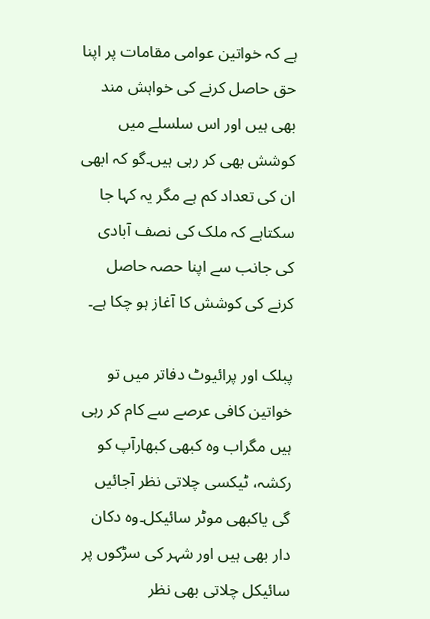ہے کہ خواتین عوامی مقامات پر اپنا حق حاصل کرنے کی خواہش مند بھی ہیں اور اس سلسلے میں کوشش بھی کر رہی ہیں۔گو کہ ابھی ان کی تعداد کم ہے مگر یہ کہا جا سکتاہے کہ ملک کی نصف آبادی کی جانب سے اپنا حصہ حاصل کرنے کی کوشش کا آغاز ہو چکا ہے۔

پبلک اور پرائیوٹ دفاتر میں تو خواتین کافی عرصے سے کام کر رہی ہیں مگراب وہ کبھی کبھارآپ کو رکشہ، ٹیکسی چلاتی نظر آجائیں گی یاکبھی موٹر سائیکل۔وہ دکان دار بھی ہیں اور شہر کی سڑکوں پر سائیکل چلاتی بھی نظر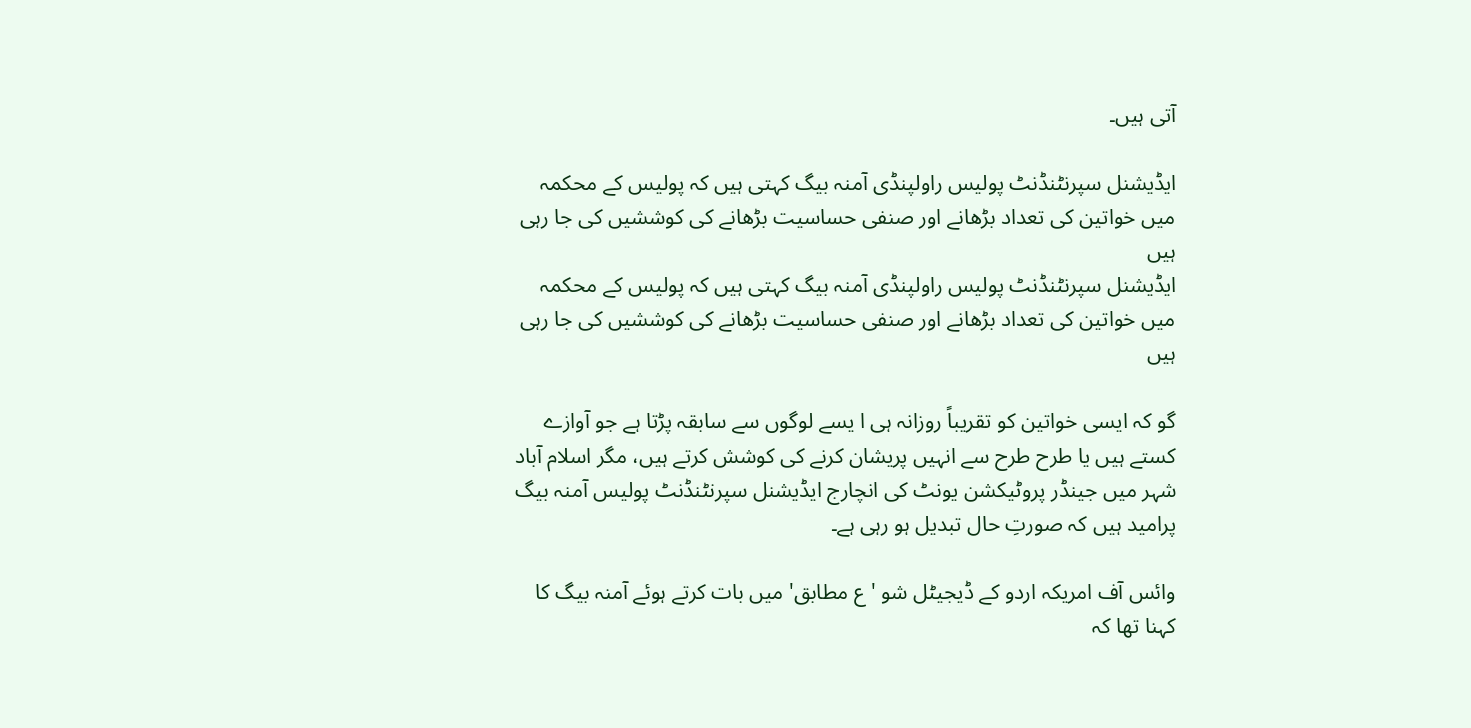آتی ہیں۔

ایڈیشنل سپرنٹنڈنٹ پولیس راولپنڈی آمنہ بیگ کہتی ہیں کہ پولیس کے محکمہ میں خواتین کی تعداد بڑھانے اور صنفی حساسیت بڑھانے کی کوششیں کی جا رہی ہیں
ایڈیشنل سپرنٹنڈنٹ پولیس راولپنڈی آمنہ بیگ کہتی ہیں کہ پولیس کے محکمہ میں خواتین کی تعداد بڑھانے اور صنفی حساسیت بڑھانے کی کوششیں کی جا رہی ہیں

گو کہ ایسی خواتین کو تقریباً روزانہ ہی ا یسے لوگوں سے سابقہ پڑتا ہے جو آوازے کستے ہیں یا طرح طرح سے انہیں پریشان کرنے کی کوشش کرتے ہیں، مگر اسلام آباد شہر میں جینڈر پروٹیکشن یونٹ کی انچارج ایڈیشنل سپرنٹنڈنٹ پولیس آمنہ بیگ پرامید ہیں کہ صورتِ حال تبدیل ہو رہی ہے۔

وائس آف امریکہ اردو کے ڈیجیٹل شو 'ع مطابق' میں بات کرتے ہوئے آمنہ بیگ کا کہنا تھا کہ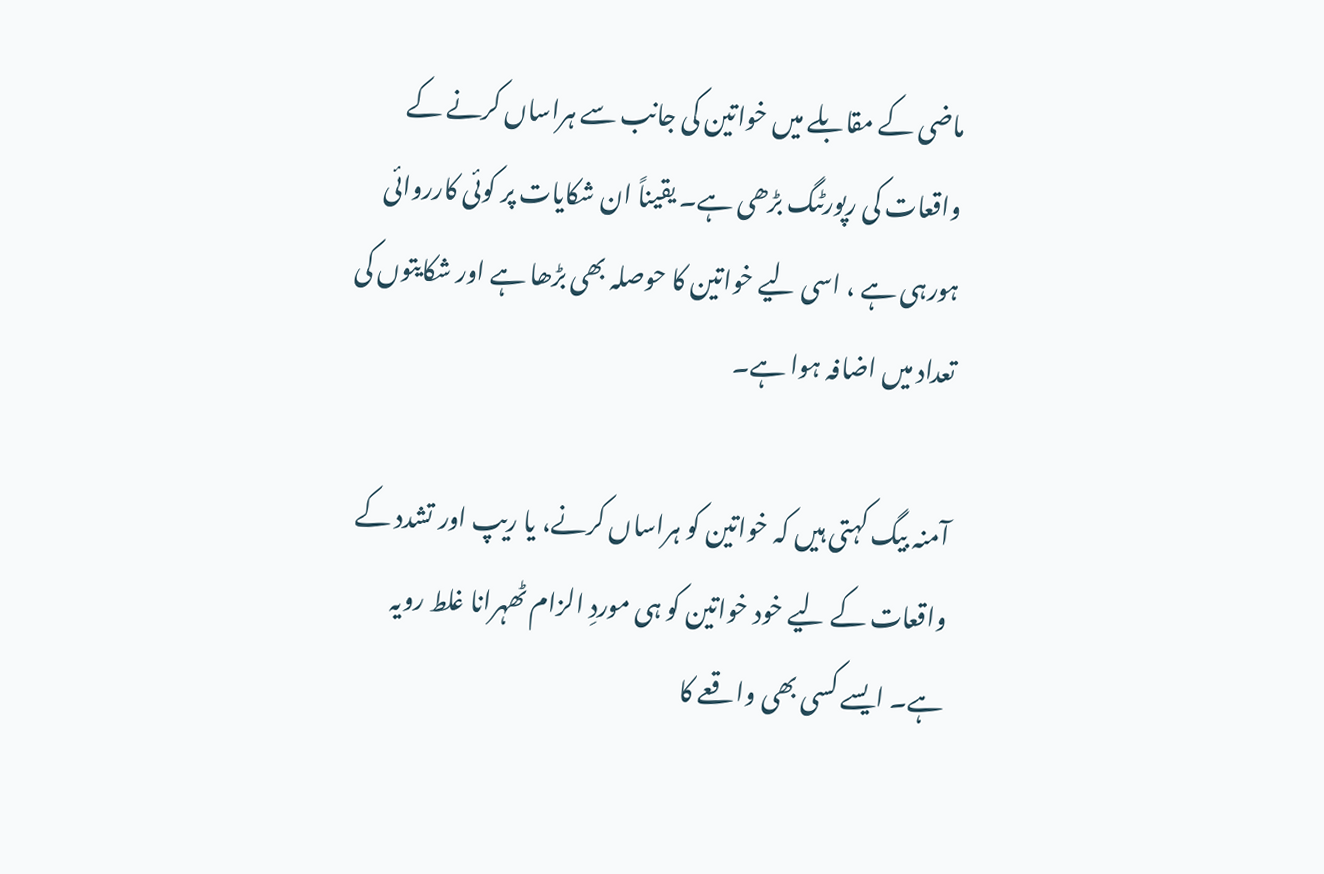ماضی کے مقابلے میں خواتین کی جانب سے ہراساں کرنے کے واقعات کی رپورٹںگ بڑھی ہے۔ یقیناً ان شکایات پر کوئی کارروائی ہورہی ہے ، اسی لیے خواتین کا حوصلہ بھی بڑھا ہے اور شکایتوں کی تعداد میں اضافہ ہوا ہے۔

آمنہ بیگ کہتی ہیں کہ خواتین کو ہراساں کرنے، یا ریپ اور تشدد کے واقعات کے لیے خود خواتین کو ہی موردِ الزام ٹھہرانا غلط رویہ ہے۔ ایسے کسی بھی واقعے کا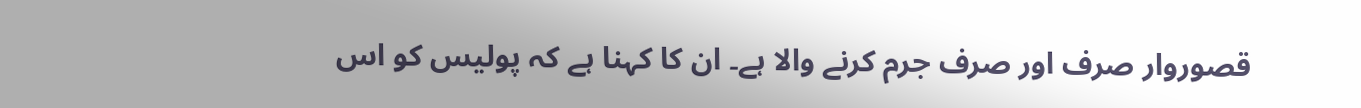قصوروار صرف اور صرف جرم کرنے والا ہے۔ ان کا کہنا ہے کہ پولیس کو اس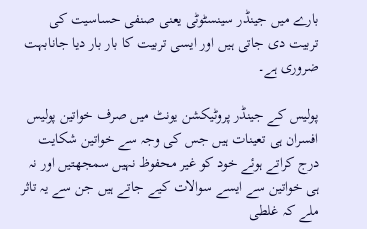بارے میں جینڈر سینسٹوٹی یعنی صنفی حساسیت کی تربیت دی جاتی ہیں اور ایسی تربیت کا بار بار دیا جانابہت ضروری ہے۔

پولیس کے جینڈر پروٹیکشن یونٹ میں صرف خواتین پولیس افسران ہی تعینات ہیں جس کی وجہ سے خواتین شکایت درج کراتے ہوئے خود کو غیر محفوظ نہیں سمجھتیں اور نہ ہی خواتین سے ایسے سوالات کیے جاتے ہیں جن سے یہ تاثر ملے کہ غلطی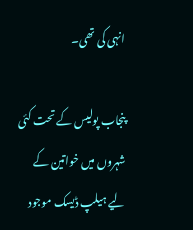انہی کی تھی۔

پنجاب پولیس کے تحت کئی شہروں میں خواتین کے لیے ہیلپ ڈیسک موجود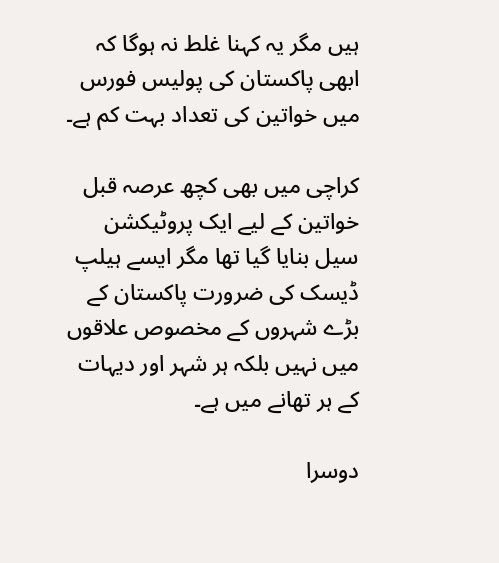ہیں مگر یہ کہنا غلط نہ ہوگا کہ ابھی پاکستان کی پولیس فورس میں خواتین کی تعداد بہت کم ہے۔

کراچی میں بھی کچھ عرصہ قبل خواتین کے لیے ایک پروٹیکشن سیل بنایا گیا تھا مگر ایسے ہیلپ ڈیسک کی ضرورت پاکستان کے بڑے شہروں کے مخصوص علاقوں میں نہیں بلکہ ہر شہر اور دیہات کے ہر تھانے میں ہے۔

دوسرا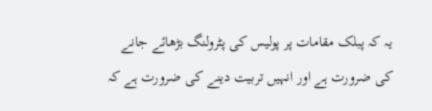یہ کہ پبلک مقامات پر پولیس کی پٹرولنگ بڑھائے جانے کی ضرورت ہے اور انہیں تربیت دینے کی ضرورت ہے کہ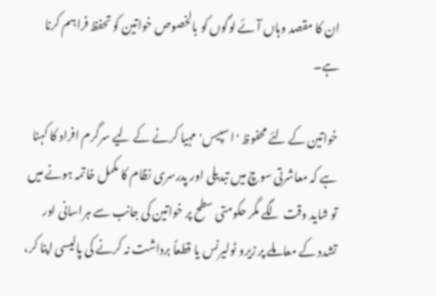ان کا مقصد وہاں آئے لوگوں کو بالخصوص خواتین کو تحفظ فراہم کرنا ہے۔

خواتین کے لئے محفوظ 'اسپیس' مہیا کرنے کے لیے سرگرم افراد کا کہنا ہے کہ معاشرتی سوچ میں تبدیلی اور پدرسری نظام کا مکمل خاتمہ ہونے میں تو شاید وقت لگے مگر حکومتی سطح پر خواتین کی جانب سے ہراسانی اور تشدد کے معاملے پر زیرو ٹولیرنس یا قطعاً برداشت نہ کرنے کی پالیسی اپنا کر،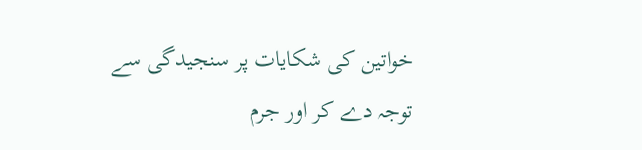خواتین کی شکایات پر سنجیدگی سے توجہ دے کر اور جرم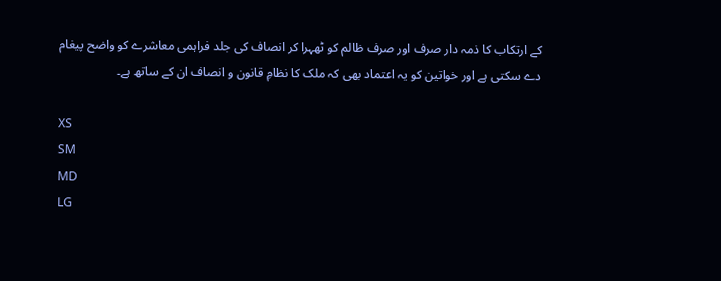کے ارتکاب کا ذمہ دار صرف اور صرف ظالم کو ٹھہرا کر انصاف کی جلد فراہمی معاشرے کو واضح پیغام دے سکتی ہے اور خواتین کو یہ اعتماد بھی کہ ملک کا نظامِ قانون و انصاف ان کے ساتھ ہے۔

XS
SM
MD
LG